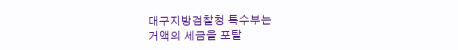대구지방검찰청 특수부는
거액의 세금을 포탈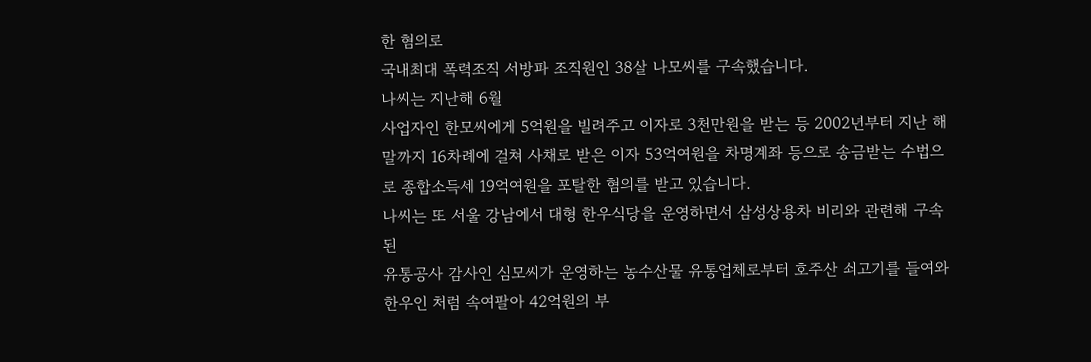한 혐의로
국내최대 폭력조직 서방파 조직원인 38살 나모씨를 구속했습니다.
나씨는 지난해 6월
사업자인 한모씨에게 5억원을 빌려주고 이자로 3천만원을 받는 등 2002년부터 지난 해말까지 16차례에 걸쳐 사채로 받은 이자 53억여원을 차명계좌 등으로 송금받는 수법으로 종합소득세 19억여원을 포탈한 혐의를 받고 있습니다.
나씨는 또 서울 강남에서 대형 한우식당을 운영하면서 삼성상용차 비리와 관련해 구속된
유통공사 감사인 심모씨가 운영하는 농수산물 유통업체로부터 호주산 쇠고기를 들여와
한우인 처럼 속여팔아 42억원의 부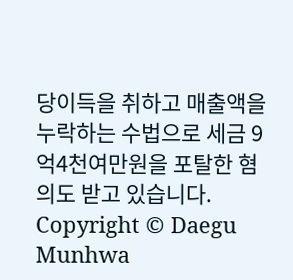당이득을 취하고 매출액을 누락하는 수법으로 세금 9억4천여만원을 포탈한 혐의도 받고 있습니다.
Copyright © Daegu Munhwa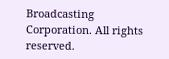Broadcasting Corporation. All rights reserved.